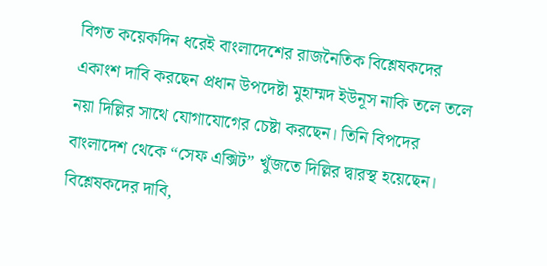বিগত কয়েকদিন ধরেই বাংলাদেশের রাজনৈতিক বিশ্লেষকদের একাংশ দাবি করছেন প্রধান উপদেষ্টা মুহাম্মদ ইউনূস নাকি তলে তলে নয়া দিল্লির সাথে যোগাযোগের চেষ্টা করছেন। তিনি বিপদের বাংলাদেশ থেকে “সেফ এক্সিট” খুঁজতে দিল্লির দ্বারস্থ হয়েছেন। বিশ্লেষকদের দাবি,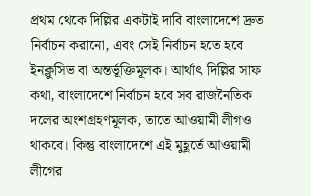প্রথম থেকে দিল্লির একটাই দাবি বাংলাদেশে দ্রুত নির্বাচন করানো, এবং সেই নির্বাচন হতে হবে ইনক্লুসিভ বা অন্তর্ভূক্তিমূলক। আর্থাৎ দিল্লির সাফ কথা, বাংলাদেশে নির্বাচন হবে সব রাজনৈতিক দলের অংশগ্রহণমূলক, তাতে আওয়ামী লীগও থাকবে। কিন্তু বাংলাদেশে এই মুহূর্তে আওয়ামী লীগের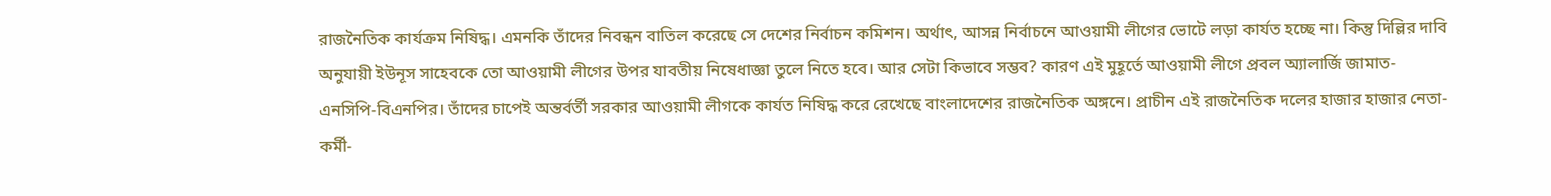রাজনৈতিক কার্যক্রম নিষিদ্ধ। এমনকি তাঁদের নিবন্ধন বাতিল করেছে সে দেশের নির্বাচন কমিশন। অর্থাৎ, আসন্ন নির্বাচনে আওয়ামী লীগের ভোটে লড়া কার্যত হচ্ছে না। কিন্তু দিল্লির দাবি অনুযায়ী ইউনূস সাহেবকে তো আওয়ামী লীগের উপর যাবতীয় নিষেধাজ্ঞা তুলে নিতে হবে। আর সেটা কিভাবে সম্ভব? কারণ এই মুহূর্তে আওয়ামী লীগে প্রবল অ্যালার্জি জামাত-এনসিপি-বিএনপির। তাঁদের চাপেই অন্তর্বর্তী সরকার আওয়ামী লীগকে কার্যত নিষিদ্ধ করে রেখেছে বাংলাদেশের রাজনৈতিক অঙ্গনে। প্রাচীন এই রাজনৈতিক দলের হাজার হাজার নেতা-কর্মী-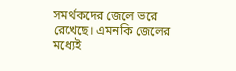সমর্থকদের জেলে ভরে রেখেছে। এমনকি জেলের মধ্যেই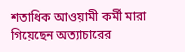শতাধিক আওয়ামী কর্মী মারা গিয়েছেন অত্যাচারের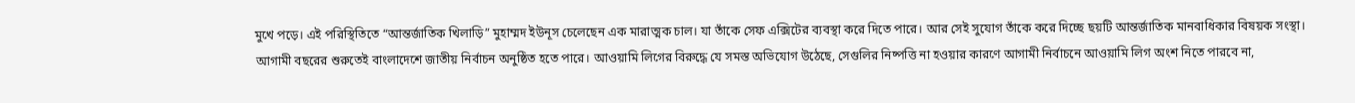মুখে পড়ে। এই পরিস্থিতিতে “আন্তর্জাতিক খিলাড়ি” মুহাম্মদ ইউনূস চেলেছেন এক মারাত্মক চাল। যা তাঁকে সেফ এক্সিটের ব্যবস্থা করে দিতে পারে। আর সেই সুযোগ তাঁকে করে দিচ্ছে ছয়টি আন্তর্জাতিক মানবাধিকার বিষয়ক সংস্থা।
আগামী বছরের শুরুতেই বাংলাদেশে জাতীয় নির্বাচন অনুষ্ঠিত হতে পারে। আওয়ামি লিগের বিরুদ্ধে যে সমস্ত অভিযোগ উঠেছে, সেগুলির নিষ্পত্তি না হওয়ার কারণে আগামী নির্বাচনে আওয়ামি লিগ অংশ নিতে পারবে না,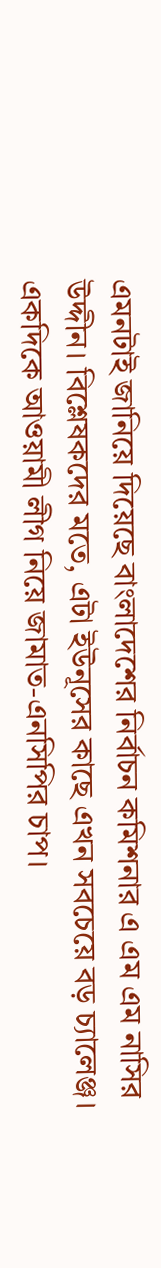এমনটাই জানিয়ে দিয়েছে বাংলাদেশের নির্বাচন কমিশনার এ এম এম নাসির উদ্দীন। বিশ্লেষকদের মতে, এটা ইউনূসের কাছে এখন সবচেয়ে বড় চ্যালেঞ্জ। একদিকে আওয়ামী লীগ নিয়ে জামাত-এনসিপির চাপ।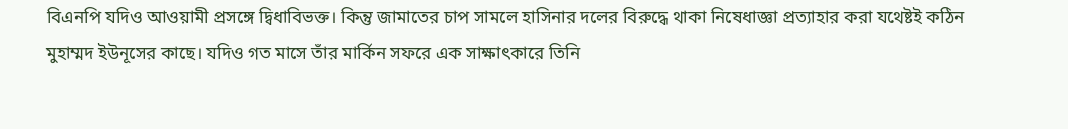বিএনপি যদিও আওয়ামী প্রসঙ্গে দ্বিধাবিভক্ত। কিন্তু জামাতের চাপ সামলে হাসিনার দলের বিরুদ্ধে থাকা নিষেধাজ্ঞা প্রত্যাহার করা যথেষ্টই কঠিন মুহাম্মদ ইউনূসের কাছে। যদিও গত মাসে তাঁর মার্কিন সফরে এক সাক্ষাৎকারে তিনি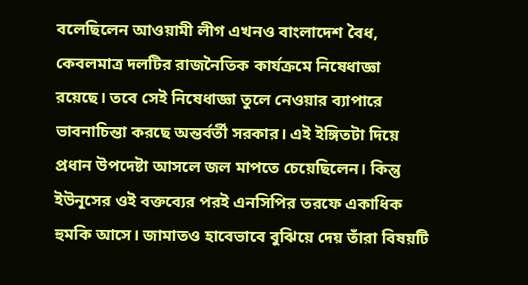বলেছিলেন আওয়ামী লীগ এখনও বাংলাদেশ বৈধ, কেবলমাত্র দলটির রাজনৈতিক কার্যক্রমে নিষেধাজ্ঞা রয়েছে। তবে সেই নিষেধাজ্ঞা তুলে নেওয়ার ব্যাপারে ভাবনাচিন্তা করছে অন্তর্বর্তী সরকার। এই ইঙ্গিতটা দিয়ে প্রধান উপদেষ্টা আসলে জল মাপতে চেয়েছিলেন। কিন্তু ইউনূসের ওই বক্তব্যের পরই এনসিপির তরফে একাধিক হুমকি আসে। জামাতও হাবেভাবে বুঝিয়ে দেয় তাঁরা বিষয়টি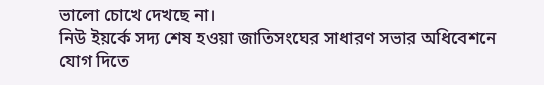ভালো চোখে দেখছে না।
নিউ ইয়র্কে সদ্য শেষ হওয়া জাতিসংঘের সাধারণ সভার অধিবেশনে যোগ দিতে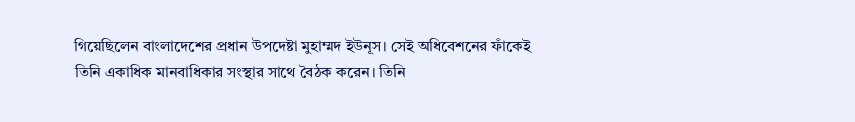গিয়েছিলেন বাংলাদেশের প্রধান উপদেষ্টা মুহাম্মদ ইউনূস। সেই অধিবেশনের ফাঁকেই তিনি একাধিক মানবাধিকার সংস্থার সাথে বৈঠক করেন। তিনি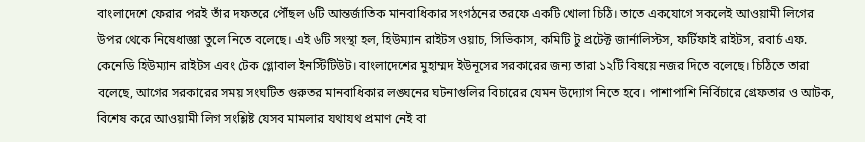বাংলাদেশে ফেরার পরই তাঁর দফতরে পৌঁছল ৬টি আন্তর্জাতিক মানবাধিকার সংগঠনের তরফে একটি খোলা চিঠি। তাতে একযোগে সকলেই আওয়ামী লিগের উপর থেকে নিষেধাজ্ঞা তুলে নিতে বলেছে। এই ৬টি সংস্থা হল, হিউম্যান রাইটস ওয়াচ, সিভিকাস, কমিটি টু প্রটেক্ট জার্নালিস্টস, ফর্টিফাই রাইটস, রবার্চ এফ. কেনেডি হিউম্যান রাইটস এবং টেক গ্লোবাল ইনস্টিটিউট। বাংলাদেশের মুহাম্মদ ইউনূসের সরকারের জন্য তারা ১২টি বিষয়ে নজর দিতে বলেছে। চিঠিতে তারা বলেছে, আগের সরকারের সময় সংঘটিত গুরুতর মানবাধিকার লঙ্ঘনের ঘটনাগুলির বিচারের যেমন উদ্যোগ নিতে হবে। পাশাপাশি নির্বিচারে গ্রেফতার ও আটক, বিশেষ করে আওয়ামী লিগ সংশ্লিষ্ট যেসব মামলার যথাযথ প্রমাণ নেই বা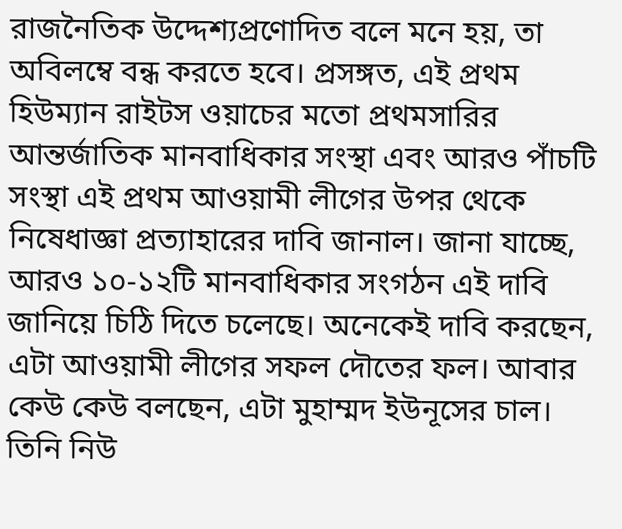রাজনৈতিক উদ্দেশ্যপ্রণোদিত বলে মনে হয়, তা অবিলম্বে বন্ধ করতে হবে। প্রসঙ্গত, এই প্রথম হিউম্যান রাইটস ওয়াচের মতো প্রথমসারির আন্তর্জাতিক মানবাধিকার সংস্থা এবং আরও পাঁচটি সংস্থা এই প্রথম আওয়ামী লীগের উপর থেকে নিষেধাজ্ঞা প্রত্যাহারের দাবি জানাল। জানা যাচ্ছে, আরও ১০-১২টি মানবাধিকার সংগঠন এই দাবি জানিয়ে চিঠি দিতে চলেছে। অনেকেই দাবি করছেন, এটা আওয়ামী লীগের সফল দৌতের ফল। আবার কেউ কেউ বলছেন, এটা মুহাম্মদ ইউনূসের চাল। তিনি নিউ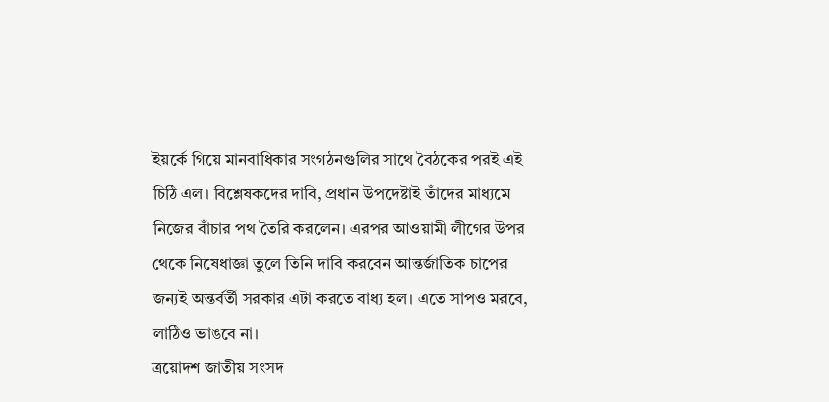ইয়র্কে গিয়ে মানবাধিকার সংগঠনগুলির সাথে বৈঠকের পরই এই চিঠি এল। বিশ্লেষকদের দাবি, প্রধান উপদেষ্টাই তাঁদের মাধ্যমে নিজের বাঁচার পথ তৈরি করলেন। এরপর আওয়ামী লীগের উপর থেকে নিষেধাজ্ঞা তুলে তিনি দাবি করবেন আন্তর্জাতিক চাপের জন্যই অন্তর্বর্তী সরকার এটা করতে বাধ্য হল। এতে সাপও মরবে, লাঠিও ভাঙবে না।
ত্রয়োদশ জাতীয় সংসদ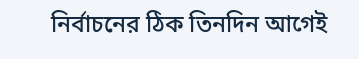নির্বাচনের ঠিক তিনদিন আগেই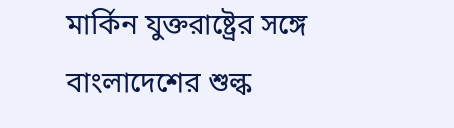মার্কিন যুক্তরাষ্ট্রের সঙ্গে বাংলাদেশের শুল্ক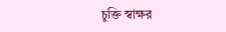চুক্তি স্বাক্ষর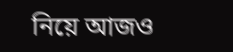নিয়ে আজও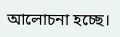আলোচনা হচ্ছে।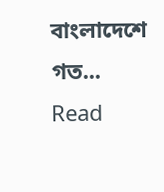বাংলাদেশে গত...
Read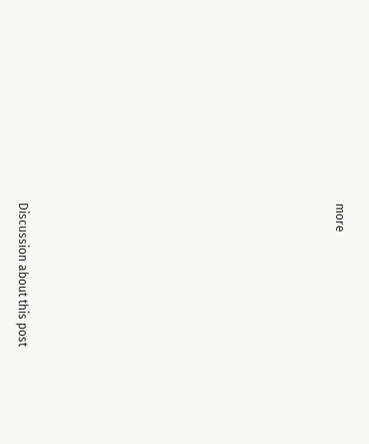more












Discussion about this post